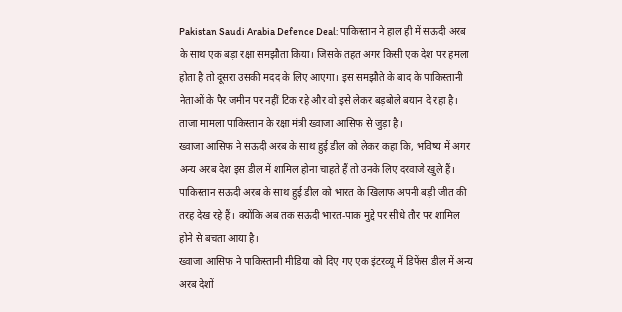Pakistan Saudi Arabia Defence Deal: पाकिस्तान ने हाल ही में सऊदी अरब के साथ एक बड़ा रक्षा समझौता किया। जिसके तहत अगर किसी एक देश पर हमला होता है तो दूसरा उसकी मदद के लिए आएगा। इस समझौते के बाद के पाकिस्तानी नेताओं के पैर जमीन पर नहीं टिक रहे और वो इसे लेकर बड़बोले बयान दे रहा है। ताजा मामला पाकिस्तान के रक्षा मंत्री ख्वाजा आसिफ से जुड़ा है।
ख्वाजा आसिफ ने सऊदी अरब के साथ हुई डील को लेकर कहा कि, भविष्य में अगर अन्य अरब देश इस डील में शामिल होना चाहते हैं तो उनके लिए दरवाजे खुले हैं। पाकिस्तान सऊदी अरब के साथ हुई डील को भारत के खिलाफ अपनी बड़ी जीत की तरह देख रहे हैं। क्योंकि अब तक सऊदी भारत-पाक मुद्दे पर सीधे तौर पर शामिल होने से बचता आया है।
ख्वाजा आसिफ ने पाकिस्तानी मीडिया को दिए गए एक इंटरव्यू में डिफेंस डील में अन्य अरब देशों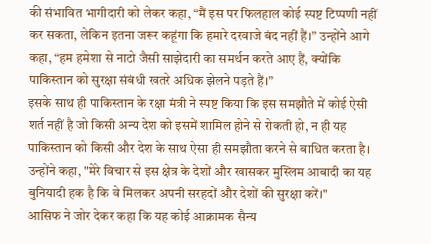की संभावित भागीदारी को लेकर कहा, “मैं इस पर फिलहाल कोई स्पष्ट टिप्पणी नहीं कर सकता, लेकिन इतना जरूर कहूंगा कि हमारे दरवाजे बंद नहीं हैं।” उन्होंने आगे कहा, “हम हमेशा से नाटो जैसी साझेदारी का समर्थन करते आए हैं, क्योंकि पाकिस्तान को सुरक्षा संबंधी खतरे अधिक झेलने पड़ते हैं।”
इसके साथ ही पाकिस्तान के रक्षा मंत्री ने स्पष्ट किया कि इस समझौते में कोई ऐसी शर्त नहीं है जो किसी अन्य देश को इसमें शामिल होने से रोकती हो, न ही यह पाकिस्तान को किसी और देश के साथ ऐसा ही समझौता करने से बाधित करता है। उन्होंने कहा, "मेरे विचार से इस क्षेत्र के देशों और खासकर मुस्लिम आबादी का यह बुनियादी हक है कि वे मिलकर अपनी सरहदों और देशों की सुरक्षा करें।"
आसिफ ने जोर देकर कहा कि यह कोई आक्रामक सैन्य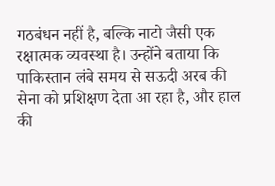गठबंधन नहीं है, बल्कि नाटो जैसी एक रक्षात्मक व्यवस्था है। उन्होंने बताया कि पाकिस्तान लंबे समय से सऊदी अरब की सेना को प्रशिक्षण देता आ रहा है, और हाल की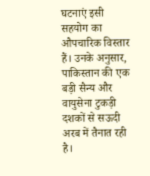घटनाएं इसी सहयोग का औपचारिक विस्तार हैं। उनके अनुसार, पाकिस्तान की एक बड़ी सैन्य और वायुसेना टुकड़ी दशकों से सऊदी अरब में तैनात रही है।